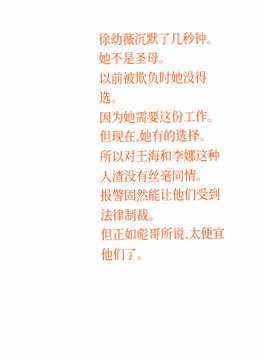徐幼薇沉默了几秒钟。
她不是圣母。
以前被欺负时她没得选。
因为她需要这份工作。
但现在,她有的选择。
所以对王海和李娜这种人渣没有丝毫同情。
报警固然能让他们受到法律制裁。
但正如彪哥所说,太便宜他们了。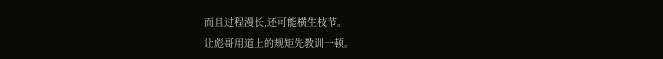而且过程漫长,还可能横生枝节。
让彪哥用道上的规矩先教训一顿。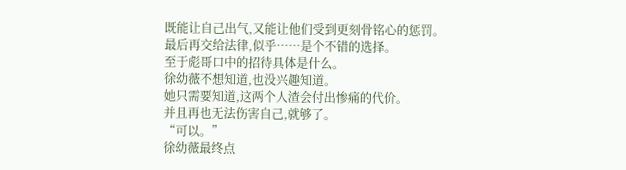既能让自己出气,又能让他们受到更刻骨铭心的惩罚。
最后再交给法律,似乎……是个不错的选择。
至于彪哥口中的招待具体是什么。
徐幼薇不想知道,也没兴趣知道。
她只需要知道,这两个人渣会付出惨痛的代价。
并且再也无法伤害自己,就够了。
“可以。”
徐幼薇最终点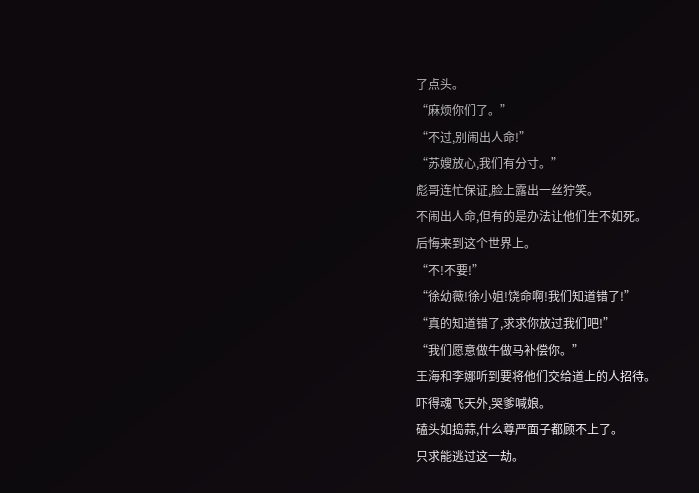了点头。
“麻烦你们了。”
“不过,别闹出人命!”
“苏嫂放心,我们有分寸。”
彪哥连忙保证,脸上露出一丝狞笑。
不闹出人命,但有的是办法让他们生不如死。
后悔来到这个世界上。
“不!不要!”
“徐幼薇!徐小姐!饶命啊!我们知道错了!”
“真的知道错了,求求你放过我们吧!”
“我们愿意做牛做马补偿你。”
王海和李娜听到要将他们交给道上的人招待。
吓得魂飞天外,哭爹喊娘。
磕头如捣蒜,什么尊严面子都顾不上了。
只求能逃过这一劫。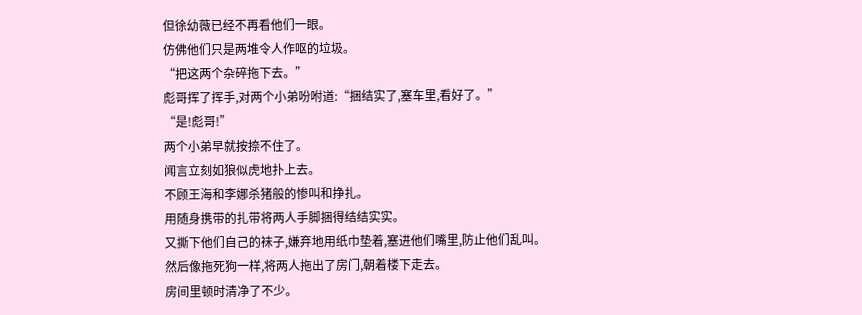但徐幼薇已经不再看他们一眼。
仿佛他们只是两堆令人作呕的垃圾。
“把这两个杂碎拖下去。”
彪哥挥了挥手,对两个小弟吩咐道:“捆结实了,塞车里,看好了。”
“是!彪哥!”
两个小弟早就按捺不住了。
闻言立刻如狼似虎地扑上去。
不顾王海和李娜杀猪般的惨叫和挣扎。
用随身携带的扎带将两人手脚捆得结结实实。
又撕下他们自己的袜子,嫌弃地用纸巾垫着,塞进他们嘴里,防止他们乱叫。
然后像拖死狗一样,将两人拖出了房门,朝着楼下走去。
房间里顿时清净了不少。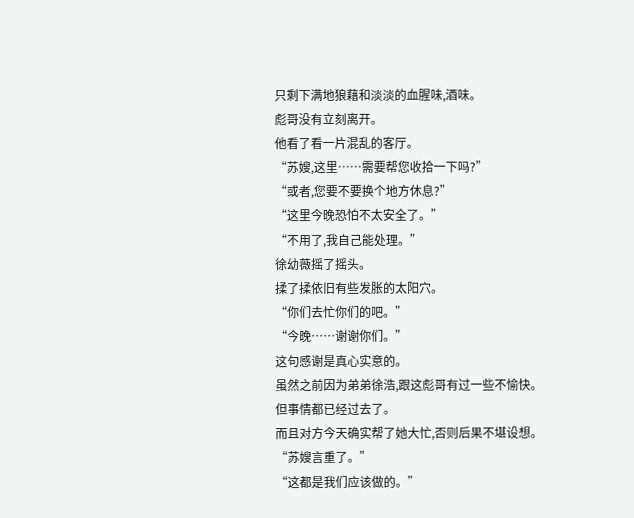只剩下满地狼藉和淡淡的血腥味,酒味。
彪哥没有立刻离开。
他看了看一片混乱的客厅。
“苏嫂,这里……需要帮您收拾一下吗?”
“或者,您要不要换个地方休息?”
“这里今晚恐怕不太安全了。”
“不用了,我自己能处理。”
徐幼薇摇了摇头。
揉了揉依旧有些发胀的太阳穴。
“你们去忙你们的吧。”
“今晚……谢谢你们。”
这句感谢是真心实意的。
虽然之前因为弟弟徐浩,跟这彪哥有过一些不愉快。
但事情都已经过去了。
而且对方今天确实帮了她大忙,否则后果不堪设想。
“苏嫂言重了。”
“这都是我们应该做的。”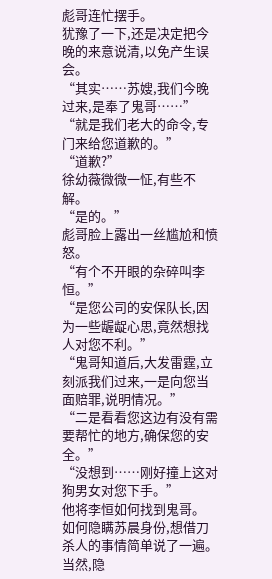彪哥连忙摆手。
犹豫了一下,还是决定把今晚的来意说清,以免产生误会。
“其实……苏嫂,我们今晚过来,是奉了鬼哥……”
“就是我们老大的命令,专门来给您道歉的。”
“道歉?”
徐幼薇微微一怔,有些不解。
“是的。”
彪哥脸上露出一丝尴尬和愤怒。
“有个不开眼的杂碎叫李恒。”
“是您公司的安保队长,因为一些龌龊心思,竟然想找人对您不利。”
“鬼哥知道后,大发雷霆,立刻派我们过来,一是向您当面赔罪,说明情况。”
“二是看看您这边有没有需要帮忙的地方,确保您的安全。”
“没想到……刚好撞上这对狗男女对您下手。”
他将李恒如何找到鬼哥。
如何隐瞒苏晨身份,想借刀杀人的事情简单说了一遍。
当然,隐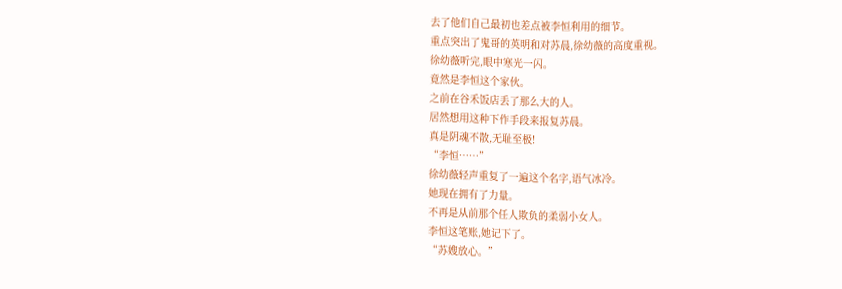去了他们自己最初也差点被李恒利用的细节。
重点突出了鬼哥的英明和对苏晨,徐幼薇的高度重视。
徐幼薇听完,眼中寒光一闪。
竟然是李恒这个家伙。
之前在谷禾饭店丢了那么大的人。
居然想用这种下作手段来报复苏晨。
真是阴魂不散,无耻至极!
“李恒……”
徐幼薇轻声重复了一遍这个名字,语气冰冷。
她现在拥有了力量。
不再是从前那个任人欺负的柔弱小女人。
李恒这笔账,她记下了。
“苏嫂放心。”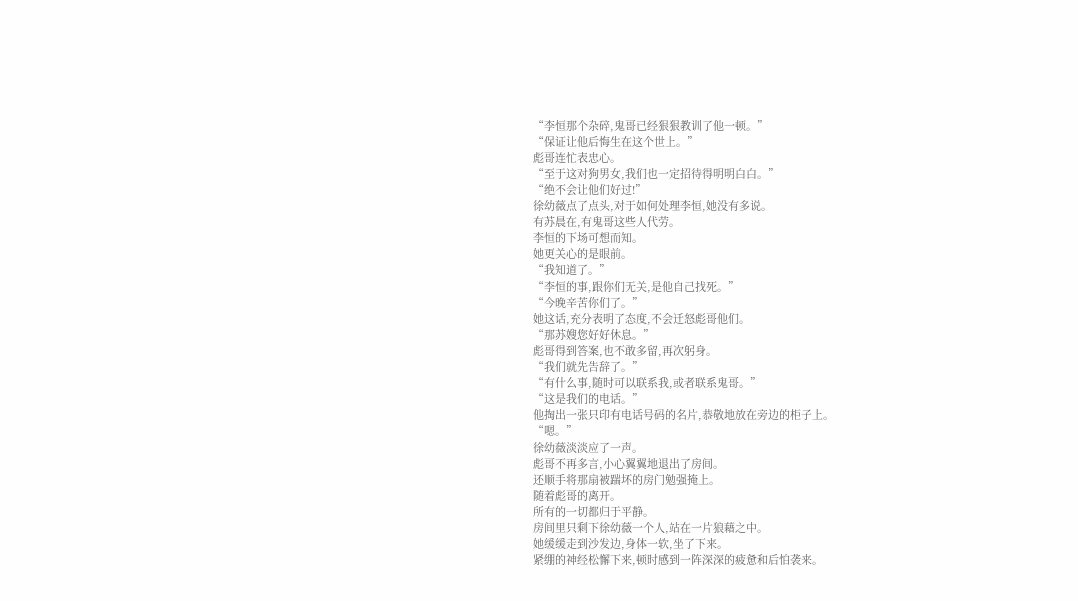“李恒那个杂碎,鬼哥已经狠狠教训了他一顿。”
“保证让他后悔生在这个世上。”
彪哥连忙表忠心。
“至于这对狗男女,我们也一定招待得明明白白。”
“绝不会让他们好过!”
徐幼薇点了点头,对于如何处理李恒,她没有多说。
有苏晨在,有鬼哥这些人代劳。
李恒的下场可想而知。
她更关心的是眼前。
“我知道了。”
“李恒的事,跟你们无关,是他自己找死。”
“今晚辛苦你们了。”
她这话,充分表明了态度,不会迁怒彪哥他们。
“那苏嫂您好好休息。”
彪哥得到答案,也不敢多留,再次躬身。
“我们就先告辞了。”
“有什么事,随时可以联系我,或者联系鬼哥。”
“这是我们的电话。”
他掏出一张只印有电话号码的名片,恭敬地放在旁边的柜子上。
“嗯。”
徐幼薇淡淡应了一声。
彪哥不再多言,小心翼翼地退出了房间。
还顺手将那扇被踹坏的房门勉强掩上。
随着彪哥的离开。
所有的一切都归于平静。
房间里只剩下徐幼薇一个人,站在一片狼藉之中。
她缓缓走到沙发边,身体一软,坐了下来。
紧绷的神经松懈下来,顿时感到一阵深深的疲惫和后怕袭来。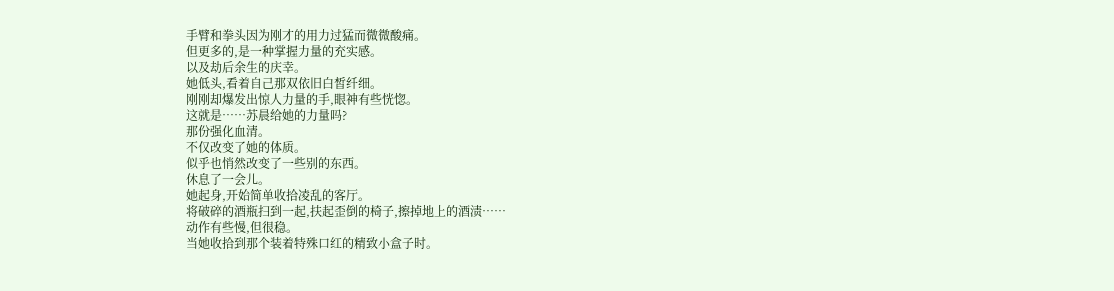手臂和拳头因为刚才的用力过猛而微微酸痛。
但更多的,是一种掌握力量的充实感。
以及劫后余生的庆幸。
她低头,看着自己那双依旧白皙纤细。
刚刚却爆发出惊人力量的手,眼神有些恍惚。
这就是……苏晨给她的力量吗?
那份强化血清。
不仅改变了她的体质。
似乎也悄然改变了一些别的东西。
休息了一会儿。
她起身,开始简单收拾凌乱的客厅。
将破碎的酒瓶扫到一起,扶起歪倒的椅子,擦掉地上的酒渍……
动作有些慢,但很稳。
当她收拾到那个装着特殊口红的精致小盒子时。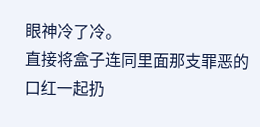眼神冷了冷。
直接将盒子连同里面那支罪恶的口红一起扔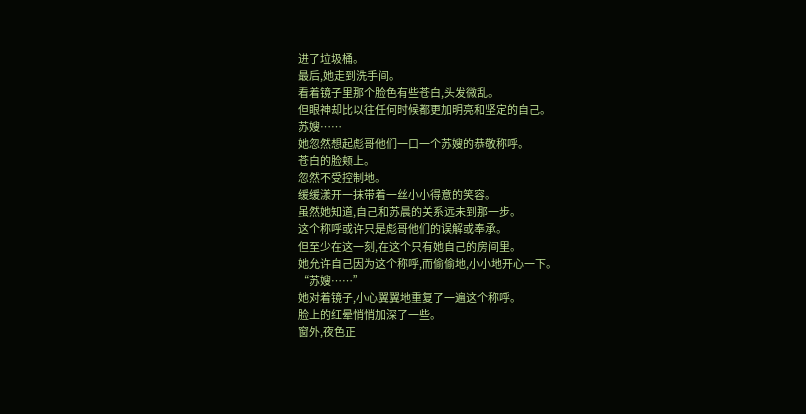进了垃圾桶。
最后,她走到洗手间。
看着镜子里那个脸色有些苍白,头发微乱。
但眼神却比以往任何时候都更加明亮和坚定的自己。
苏嫂……
她忽然想起彪哥他们一口一个苏嫂的恭敬称呼。
苍白的脸颊上。
忽然不受控制地。
缓缓漾开一抹带着一丝小小得意的笑容。
虽然她知道,自己和苏晨的关系远未到那一步。
这个称呼或许只是彪哥他们的误解或奉承。
但至少在这一刻,在这个只有她自己的房间里。
她允许自己因为这个称呼,而偷偷地,小小地开心一下。
“苏嫂……”
她对着镜子,小心翼翼地重复了一遍这个称呼。
脸上的红晕悄悄加深了一些。
窗外,夜色正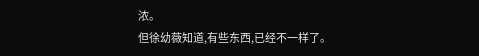浓。
但徐幼薇知道,有些东西,已经不一样了。